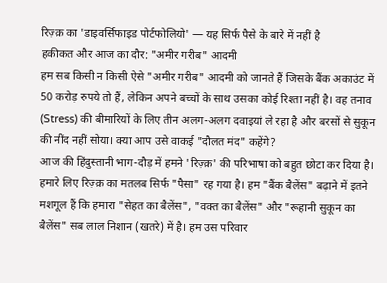रिज़्क़ का 'डाइवर्सिफाइड पोर्टफोलियो' — यह सिर्फ पैसे के बारे में नहीं है
हकीकत और आज का दौर: "अमीर गरीब" आदमी
हम सब किसी न किसी ऐसे "अमीर गरीब" आदमी को जानते हैं जिसके बैंक अकाउंट में 50 करोड़ रुपये तो हैं, लेकिन अपने बच्चों के साथ उसका कोई रिश्ता नहीं है। वह तनाव (Stress) की बीमारियों के लिए तीन अलग-अलग दवाइयां ले रहा है और बरसों से सुकून की नींद नहीं सोया। क्या आप उसे वाकई "दौलत मंद" कहेंगे?
आज की हिंदुस्तानी भाग-दौड़ में हमने 'रिज़्क़' की परिभाषा को बहुत छोटा कर दिया है। हमारे लिए रिज़्क़ का मतलब सिर्फ "पैसा" रह गया है। हम "बैंक बैलेंस" बढ़ाने में इतने मशगूल हैं कि हमारा "सेहत का बैलेंस", "वक्त का बैलेंस" और "रूहानी सुकून का बैलेंस" सब लाल निशान (खतरे) में है। हम उस परिवार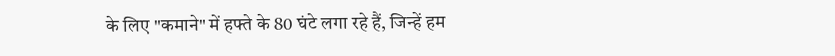के लिए "कमाने" में हफ्ते के 80 घंटे लगा रहे हैं, जिन्हें हम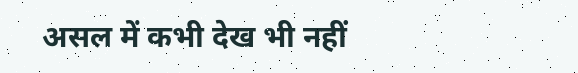असल में कभी देख भी नहीं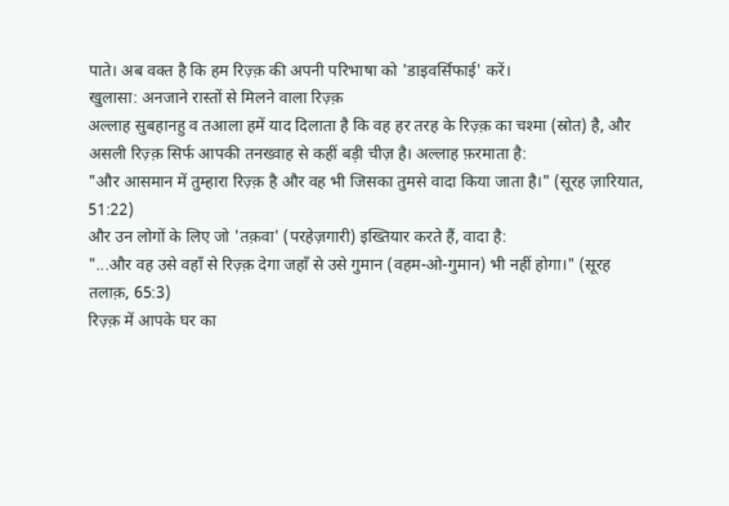पाते। अब वक्त है कि हम रिज़्क़ की अपनी परिभाषा को 'डाइवर्सिफाई' करें।
खुलासा: अनजाने रास्तों से मिलने वाला रिज़्क़
अल्लाह सुबहानहु व तआला हमें याद दिलाता है कि वह हर तरह के रिज़्क़ का चश्मा (स्रोत) है, और असली रिज़्क़ सिर्फ आपकी तनख्वाह से कहीं बड़ी चीज़ है। अल्लाह फ़रमाता है:
"और आसमान में तुम्हारा रिज़्क़ है और वह भी जिसका तुमसे वादा किया जाता है।" (सूरह ज़ारियात, 51:22)
और उन लोगों के लिए जो 'तक़वा' (परहेज़गारी) इख्तियार करते हैं, वादा है:
"...और वह उसे वहाँ से रिज़्क़ देगा जहाँ से उसे गुमान (वहम-ओ-गुमान) भी नहीं होगा।" (सूरह तलाक़, 65:3)
रिज़्क़ में आपके घर का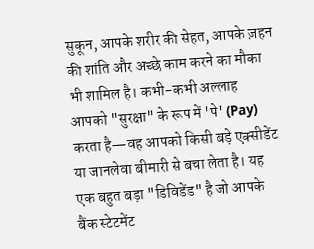सुकून, आपके शरीर की सेहत, आपके ज़हन की शांति और अच्छे काम करने का मौका भी शामिल है। कभी-कभी अल्लाह आपको "सुरक्षा" के रूप में 'पे' (Pay) करता है—वह आपको किसी बड़े एक्सीडेंट या जानलेवा बीमारी से बचा लेता है। यह एक बहुत बड़ा "डिविडेंड" है जो आपके बैंक स्टेटमेंट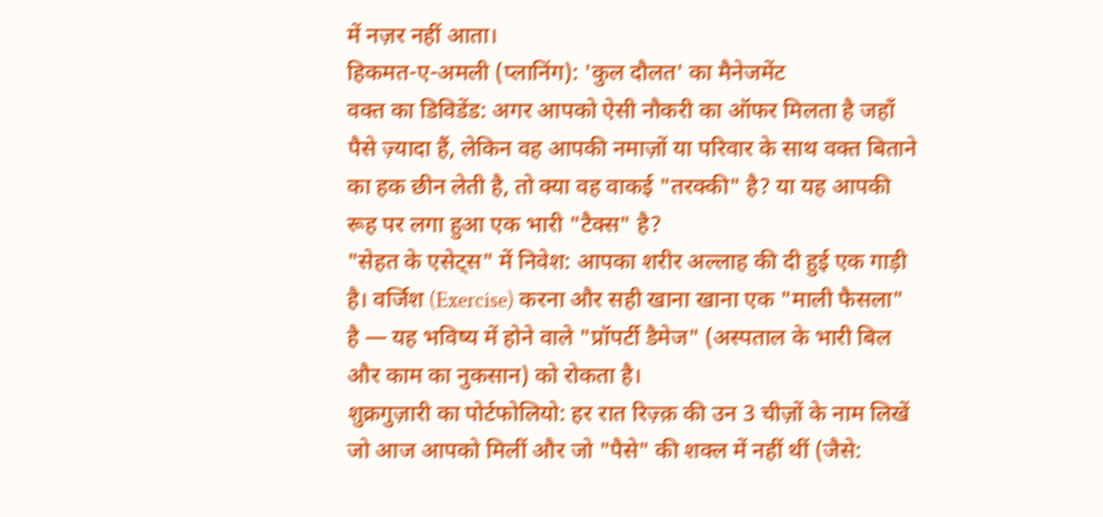में नज़र नहीं आता।
हिकमत-ए-अमली (प्लानिंग): 'कुल दौलत' का मैनेजमेंट
वक्त का डिविडेंड: अगर आपको ऐसी नौकरी का ऑफर मिलता है जहाँ पैसे ज़्यादा हैं, लेकिन वह आपकी नमाज़ों या परिवार के साथ वक्त बिताने का हक छीन लेती है, तो क्या वह वाकई "तरक्की" है? या यह आपकी रूह पर लगा हुआ एक भारी "टैक्स" है?
"सेहत के एसेट्स" में निवेश: आपका शरीर अल्लाह की दी हुई एक गाड़ी है। वर्जिश (Exercise) करना और सही खाना खाना एक "माली फैसला" है — यह भविष्य में होने वाले "प्रॉपर्टी डैमेज" (अस्पताल के भारी बिल और काम का नुकसान) को रोकता है।
शुक्रगुज़ारी का पोर्टफोलियो: हर रात रिज़्क़ की उन 3 चीज़ों के नाम लिखें जो आज आपको मिलीं और जो "पैसे" की शक्ल में नहीं थीं (जैसे: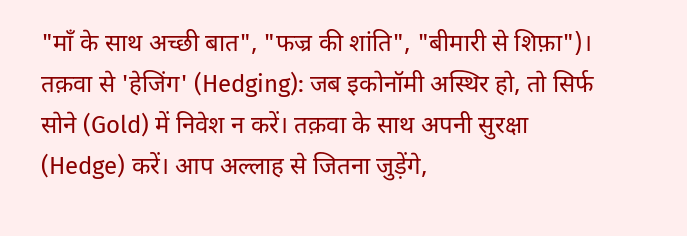"माँ के साथ अच्छी बात", "फज्र की शांति", "बीमारी से शिफ़ा")।
तक़वा से 'हेजिंग' (Hedging): जब इकोनॉमी अस्थिर हो, तो सिर्फ सोने (Gold) में निवेश न करें। तक़वा के साथ अपनी सुरक्षा (Hedge) करें। आप अल्लाह से जितना जुड़ेंगे,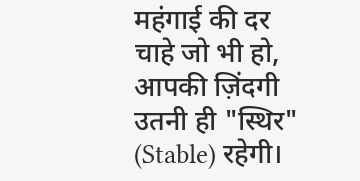महंगाई की दर चाहे जो भी हो, आपकी ज़िंदगी उतनी ही "स्थिर" (Stable) रहेगी।